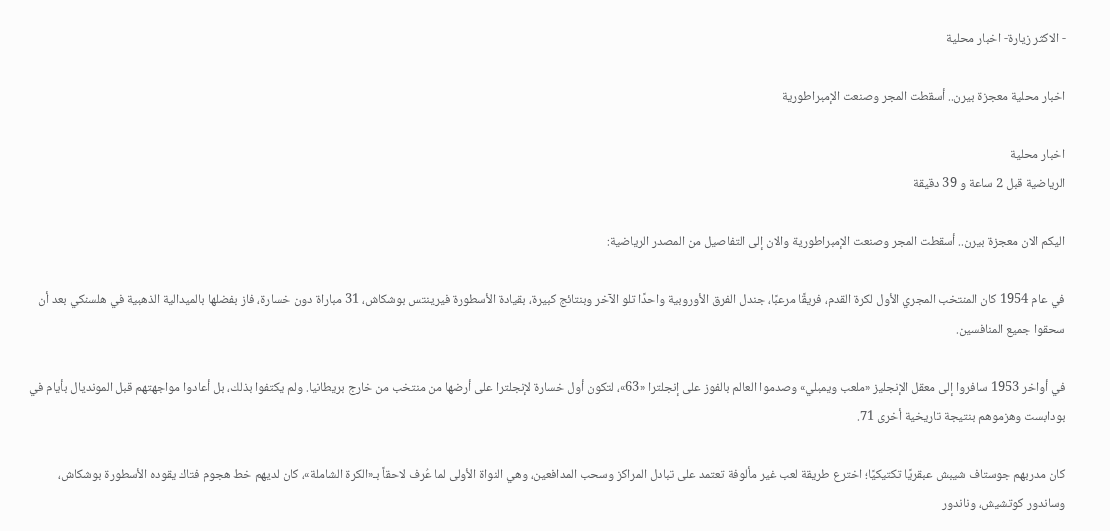- الاكثر زيارة- اخبار محلية

اخبار محلية معجزة بيرن.. أسقطت المجر وصنعت الإمبراطورية

اخبار محلية
الرياضية قبل 2 ساعة و 39 دقيقة

اليكم الان معجزة بيرن.. أسقطت المجر وصنعت الإمبراطورية والان إلى التفاصيل من المصدر الرياضية:

في عام 1954 كان المنتخب المجري الأول لكرة القدم، فريقًا مرعبًا، جندل الفرق الأوروبية واحدًا تلو الآخر وبنتائج كبيرة، بقيادة الأسطورة فيرينتس بوشكاش، 31 مباراة دون خسارة، فاز بفضلها بالميدالية الذهبية في هلسنكي بعد أن سحقوا جميع المنافسين.

في أواخر 1953 سافروا إلى معقل الإنجليز «ملعب ويمبلي» وصدموا العالم بالفوز على إنجلترا «63»، لتكون أول خسارة لإنجلترا على أرضها من منتخب من خارج بريطانيا. ولم يكتفوا بذلك، بل أعادوا مواجهتهم قبل المونديال بأيام في بودابست وهزموهم بنتيجة تاريخية أخرى 71.

كان مدربهم جوستاف شيبش عبقريًا تكتيكيًا؛ اخترع طريقة لعب غير مألوفة تعتمد على تبادل المراكز وسحب المدافعين، وهي النواة الأولى لما عُرف لاحقاً بـ«الكرة الشاملة»، كان لديهم خط هجوم فتاك يقوده الأسطورة بوشكاش، وساندور كوتشيش، وناندور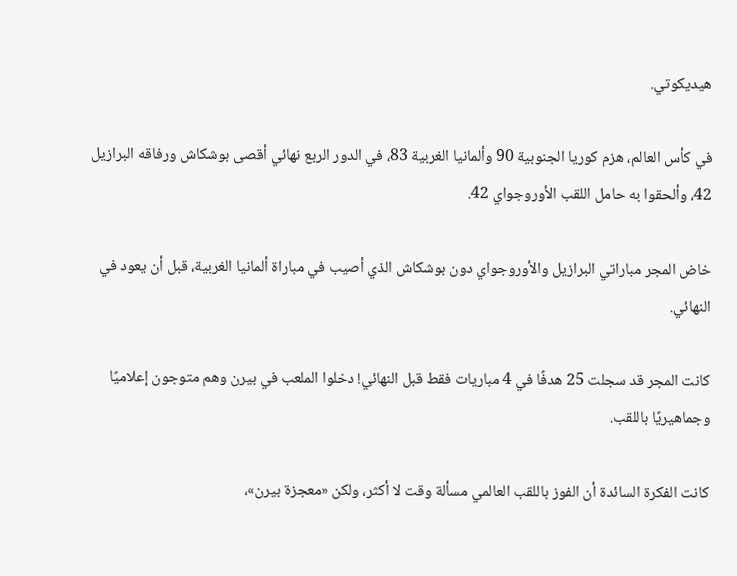هيديكوتي.

في كأس العالم، هزم كوريا الجنوبية 90 وألمانيا الغربية 83، في الدور الربع نهائي أقصى بوشكاش ورفاقه البرازيل 42، وألحقوا به حامل اللقب الأوروجواي 42.

خاض المجر مباراتي البرازيل والأوروجواي دون بوشكاش الذي أصيب في مباراة ألمانيا الغربية، قبل أن يعود في النهائي.

كانت المجر قد سجلت 25 هدفًا في 4 مباريات فقط قبل النهائي! دخلوا الملعب في بيرن وهم متوجون إعلاميًا وجماهيريًا باللقب.

كانت الفكرة السائدة أن الفوز باللقب العالمي مسألة وقت لا أكثر، ولكن «معجزة بيرن»،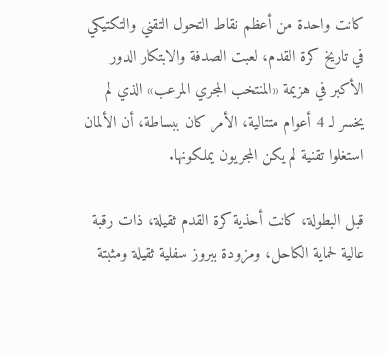كانت واحدة من أعظم نقاط التحول التقني والتكتيكي في تاريخ كرة القدم، لعبت الصدفة والابتكار الدور الأكبر في هزيمة «المنتخب المجري المرعب» الذي لم يخسر لـ 4 أعوام متتالية، الأمر كان ببساطة، أن الألمان استغلوا تقنية لم يكن المجريون يملكونها.

قبل البطولة، كانت أحذية كرة القدم ثقيلة، ذات رقبة عالية لحماية الكاحل، ومزودة ببروز سفلية ثقيلة ومثبتة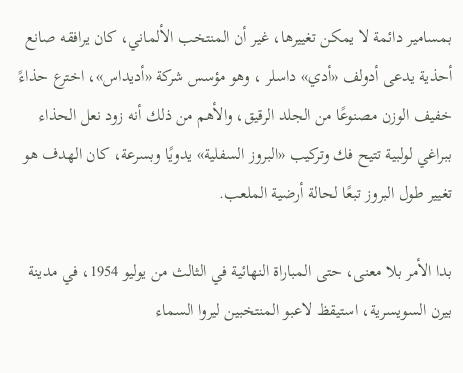بمسامير دائمة لا يمكن تغييرها، غير أن المنتخب الألماني، كان يرافقه صانع أحذية يدعى أدولف «أدي» داسلر ، وهو مؤسس شركة «أديداس»، اخترع حذاءً خفيف الوزن مصنوعًا من الجلد الرقيق، والأهم من ذلك أنه زود نعل الحذاء ببراغي لولبية تتيح فك وتركيب «البروز السفلية» يدويًا وبسرعة، كان الهدف هو تغيير طول البروز تبعًا لحالة أرضية الملعب.

بدا الأمر بلا معنى، حتى المباراة النهائية في الثالث من يوليو 1954، في مدينة بيرن السويسرية، استيقظ لاعبو المنتخبين ليروا السماء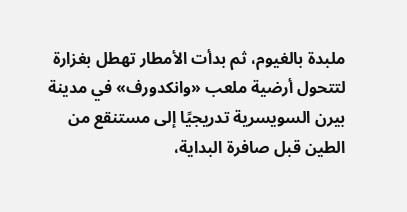ملبدة بالغيوم، ثم بدأت الأمطار تهطل بغزارة لتتحول أرضية ملعب «وانكدورف» في مدينة بيرن السويسرية تدريجيًا إلى مستنقع من الطين قبل صافرة البداية،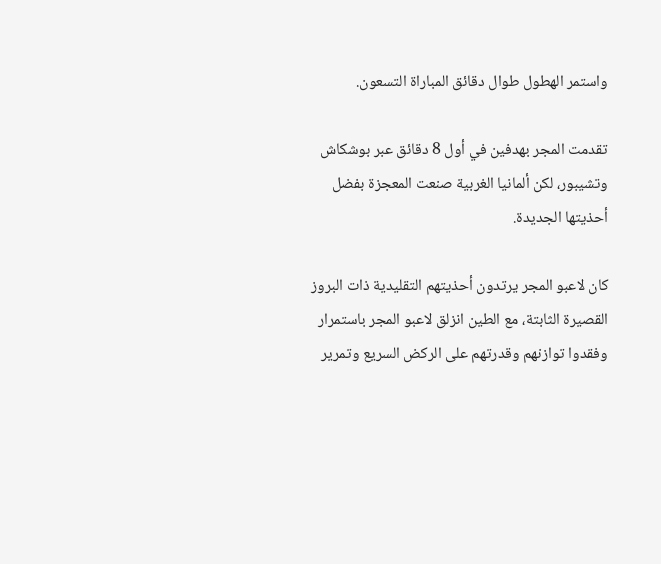واستمر الهطول طوال دقائق المباراة التسعون.

تقدمت المجر بهدفين في أول 8 دقائق عبر بوشكاش وتشيبور، لكن ألمانيا الغربية صنعت المعجزة بفضل أحذيتها الجديدة.

كان لاعبو المجر يرتدون أحذيتهم التقليدية ذات البروز القصيرة الثابتة، مع الطين انزلق لاعبو المجر باستمرار وفقدوا توازنهم وقدرتهم على الركض السريع وتمرير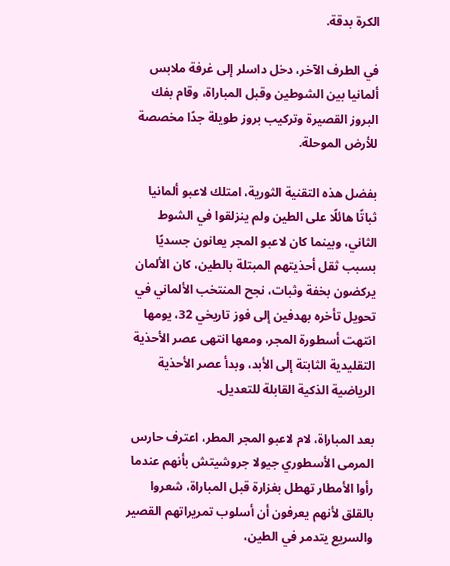الكرة بدقة.

في الطرف الآخر، دخل داسلر إلى غرفة ملابس ألمانيا بين الشوطين وقبل المباراة، وقام بفك البروز القصيرة وتركيب بروز طويلة جدًا مخصصة للأرض الموحلة.

بفضل هذه التقنية الثورية، امتلك لاعبو ألمانيا ثباتًا هائلًا على الطين ولم ينزلقوا في الشوط الثاني، وبينما كان لاعبو المجر يعانون جسديًا بسبب ثقل أحذيتهم المبتلة بالطين، كان الألمان يركضون بخفة وثبات، نجح المنتخب الألماني في تحويل تأخره بهدفين إلى فوز تاريخي 32، يومها انتهت أسطورة المجر، ومعها انتهى عصر الأحذية التقليدية الثابتة إلى الأبد، وبدأ عصر الأحذية الرياضية الذكية القابلة للتعديل.

بعد المباراة، لام لاعبو المجر المطر، اعترف حارس المرمى الأسطوري جيولا جروشيتش بأنهم عندما رأوا الأمطار تهطل بغزارة قبل المباراة، شعروا بالقلق لأنهم يعرفون أن أسلوب تمريراتهم القصير والسريع يتدمر في الطين،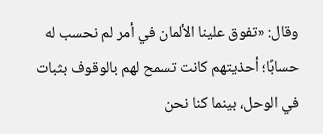وقال: «تفوق علينا الألمان في أمر لم نحسب له حسابًا؛ أحذيتهم كانت تسمح لهم بالوقوف بثبات في الوحل، بينما كنا نحن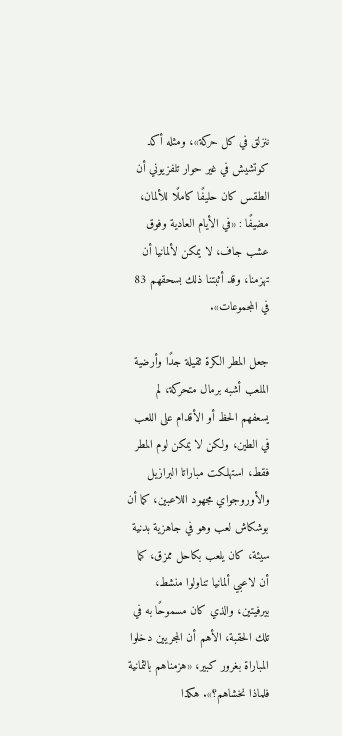ننزلق في كل حركة»، ومثله أكد كوتشيش في غير حوار تلفزيوني أن الطقس كان حليفًا كاملًا للألمان، مضيفًا : «في الأيام العادية وفوق عشب جاف، لا يمكن لألمانيا أن تهزمنا، وقد أثبتنا ذلك بسحقهم 83 في المجموعات».

جعل المطر الكرة ثقيلة جدًا وأرضية الملعب أشبه برمال متحركة، لم يسعفهم الحظ أو الأقدام على اللعب في الطين، ولكن لا يمكن لوم المطر فقط، استهلكت مباراتا البرازيل والأوروجواي مجهود اللاعبين، كما أن بوشكاش لعب وهو في جاهزية بدنية سيئة، كان يلعب بكاحل ممزق، كما أن لاعبي ألمانيا تناولوا منشط، بيرفيتين، والذي كان مسموحًا به في تلك الحقبة، الأهم أن المجريين دخلوا المباراة بغرور كبير، «هزمناهم بالثمانية فلماذا نخشاهم؟». هكذا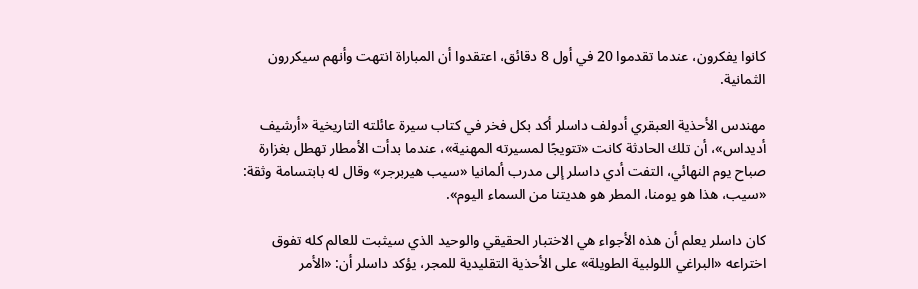كانوا يفكرون، عندما تقدموا 20 في أول 8 دقائق، اعتقدوا أن المباراة انتهت وأنهم سيكررون الثمانية.

مهندس الأحذية العبقري أدولف داسلر أكد بكل فخر في كتاب سيرة عائلته التاريخية «أرشيف أديداس»، أن تلك الحادثة كانت «تتويجًا لمسيرته المهنية»، عندما بدأت الأمطار تهطل بغزارة صباح يوم النهائي، التفت أدي داسلر إلى مدرب ألمانيا «سيب هيربرجر» وقال له بابتسامة وثقة: «سيب، هذا هو يومنا، المطر هو هديتنا من السماء اليوم».

كان داسلر يعلم أن هذه الأجواء هي الاختبار الحقيقي والوحيد الذي سيثبت للعالم كله تفوق اختراعه «البراغي اللولبية الطويلة» على الأحذية التقليدية للمجر، يؤكد داسلر أن: «الأمر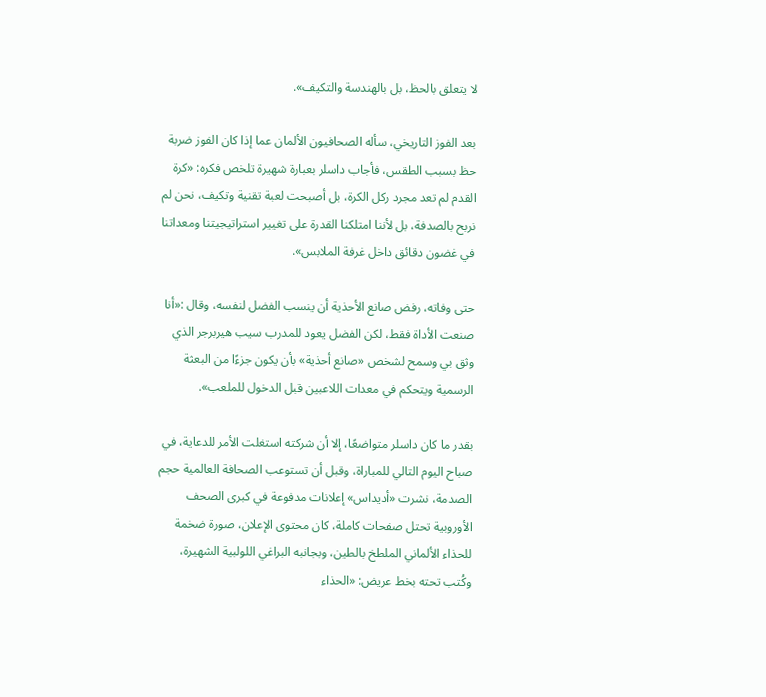لا يتعلق بالحظ، بل بالهندسة والتكيف».

بعد الفوز التاريخي، سأله الصحافيون الألمان عما إذا كان الفوز ضربة حظ بسبب الطقس، فأجاب داسلر بعبارة شهيرة تلخص فكره: «كرة القدم لم تعد مجرد ركل الكرة، بل أصبحت لعبة تقنية وتكيف، نحن لم نربح بالصدفة، بل لأننا امتلكنا القدرة على تغيير استراتيجيتنا ومعداتنا في غضون دقائق داخل غرفة الملابس».

حتى وفاته، رفض صانع الأحذية أن ينسب الفضل لنفسه، وقال :«أنا صنعت الأداة فقط، لكن الفضل يعود للمدرب سيب هيربرجر الذي وثق بي وسمح لشخص «صانع أحذية» بأن يكون جزءًا من البعثة الرسمية ويتحكم في معدات اللاعبين قبل الدخول للملعب».

بقدر ما كان داسلر متواضعًا، إلا أن شركته استغلت الأمر للدعاية، في صباح اليوم التالي للمباراة، وقبل أن تستوعب الصحافة العالمية حجم الصدمة، نشرت «أديداس» إعلانات مدفوعة في كبرى الصحف الأوروبية تحتل صفحات كاملة، كان محتوى الإعلان، صورة ضخمة للحذاء الألماني الملطخ بالطين، وبجانبه البراغي اللولبية الشهيرة، وكُتب تحته بخط عريض: «الحذاء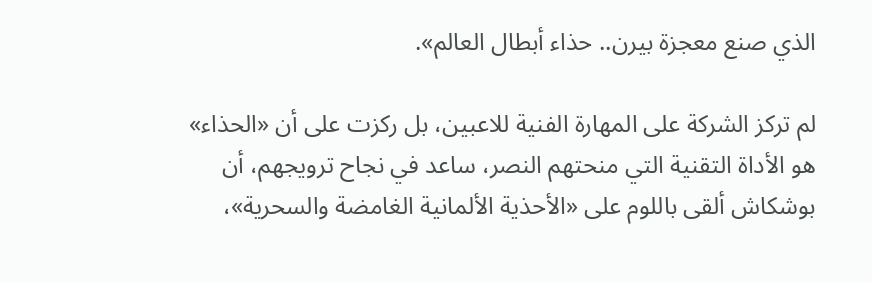الذي صنع معجزة بيرن.. حذاء أبطال العالم».

لم تركز الشركة على المهارة الفنية للاعبين، بل ركزت على أن «الحذاء» هو الأداة التقنية التي منحتهم النصر، ساعد في نجاح ترويجهم، أن بوشكاش ألقى باللوم على «الأحذية الألمانية الغامضة والسحرية»،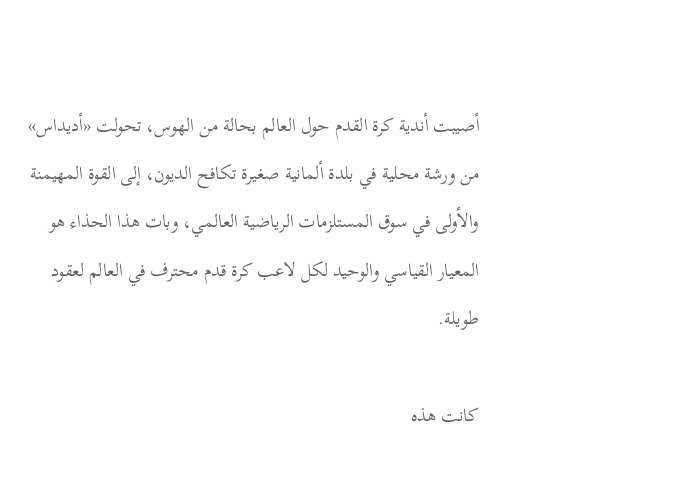أصيبت أندية كرة القدم حول العالم بحالة من الهوس، تحولت «أديداس» من ورشة محلية في بلدة ألمانية صغيرة تكافح الديون، إلى القوة المهيمنة والأولى في سوق المستلزمات الرياضية العالمي، وبات هذا الحذاء هو المعيار القياسي والوحيد لكل لاعب كرة قدم محترف في العالم لعقود طويلة.

كانت هذه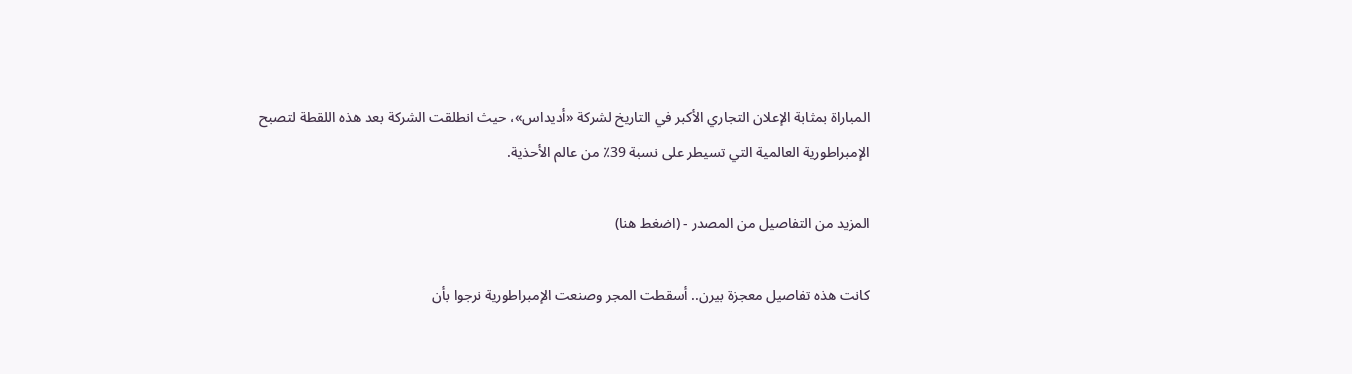المباراة بمثابة الإعلان التجاري الأكبر في التاريخ لشركة «أديداس»، حيث انطلقت الشركة بعد هذه اللقطة لتصبح الإمبراطورية العالمية التي تسيطر على نسبة 39٪ من عالم الأحذية.

المزيد من التفاصيل من المصدر - (اضغط هنا)

كانت هذه تفاصيل معجزة بيرن.. أسقطت المجر وصنعت الإمبراطورية نرجوا بأن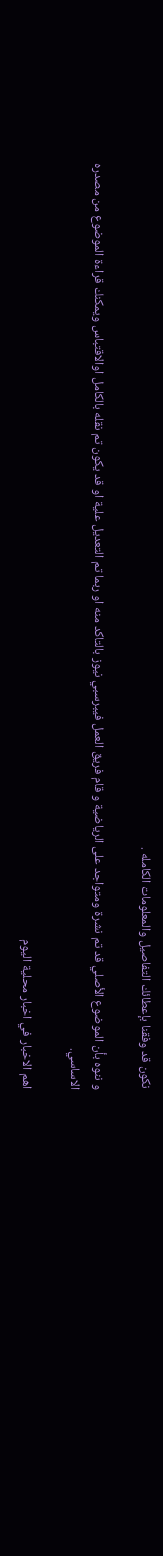نكون قد وفقنا بإعطائك التفاصيل والمعلومات الكامله .

و ننوه بأن الموضوع الأصلي قد تم نشرة ومتواجد على الرياضية و قام فريق العمل فيبرسبي نيوز بالتاكد منه او ربما تم التعديل علية او قد يكون تم نقله بالكامل اوالاقتباس ويمكنك قراءة الموضوع من مصدره الاساسي.

اهم الاخبار في اخبار محلية اليوم